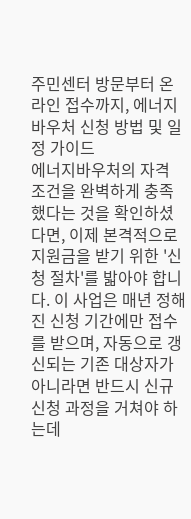주민센터 방문부터 온라인 접수까지, 에너지바우처 신청 방법 및 일정 가이드
에너지바우처의 자격 조건을 완벽하게 충족했다는 것을 확인하셨다면, 이제 본격적으로 지원금을 받기 위한 '신청 절차'를 밟아야 합니다. 이 사업은 매년 정해진 신청 기간에만 접수를 받으며, 자동으로 갱신되는 기존 대상자가 아니라면 반드시 신규 신청 과정을 거쳐야 하는데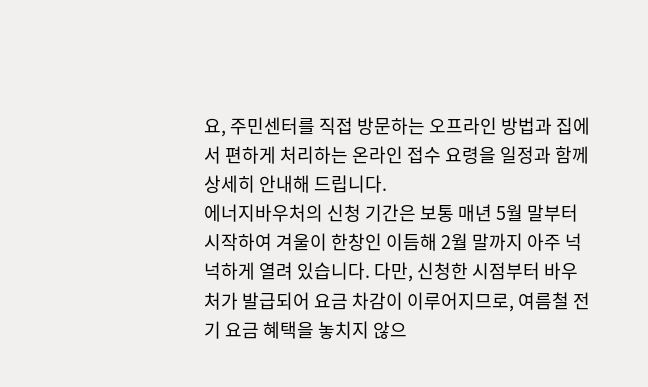요, 주민센터를 직접 방문하는 오프라인 방법과 집에서 편하게 처리하는 온라인 접수 요령을 일정과 함께 상세히 안내해 드립니다.
에너지바우처의 신청 기간은 보통 매년 5월 말부터 시작하여 겨울이 한창인 이듬해 2월 말까지 아주 넉넉하게 열려 있습니다. 다만, 신청한 시점부터 바우처가 발급되어 요금 차감이 이루어지므로, 여름철 전기 요금 혜택을 놓치지 않으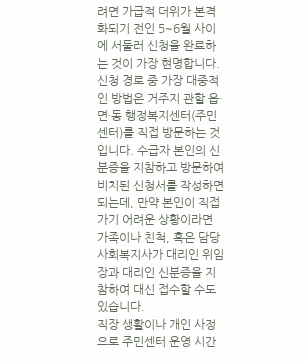려면 가급적 더위가 본격화되기 전인 5~6월 사이에 서둘러 신청을 완료하는 것이 가장 현명합니다. 신청 경로 중 가장 대중적인 방법은 거주지 관할 읍·면·동 행정복지센터(주민센터)를 직접 방문하는 것입니다. 수급자 본인의 신분증을 지참하고 방문하여 비치된 신청서를 작성하면 되는데, 만약 본인이 직접 가기 어려운 상황이라면 가족이나 친척, 혹은 담당 사회복지사가 대리인 위임장과 대리인 신분증을 지참하여 대신 접수할 수도 있습니다.
직장 생활이나 개인 사정으로 주민센터 운영 시간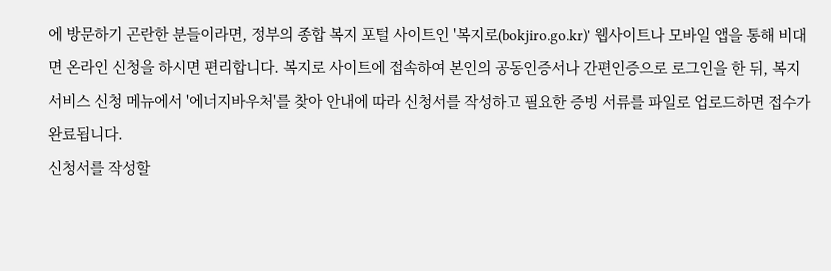에 방문하기 곤란한 분들이라면, 정부의 종합 복지 포털 사이트인 '복지로(bokjiro.go.kr)' 웹사이트나 모바일 앱을 통해 비대면 온라인 신청을 하시면 편리합니다. 복지로 사이트에 접속하여 본인의 공동인증서나 간편인증으로 로그인을 한 뒤, 복지서비스 신청 메뉴에서 '에너지바우처'를 찾아 안내에 따라 신청서를 작성하고 필요한 증빙 서류를 파일로 업로드하면 접수가 완료됩니다.
신청서를 작성할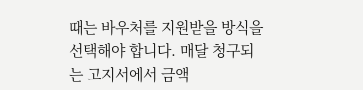때는 바우처를 지원받을 방식을 선택해야 합니다. 매달 청구되는 고지서에서 금액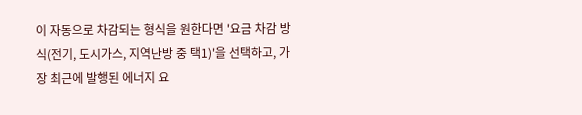이 자동으로 차감되는 형식을 원한다면 '요금 차감 방식(전기, 도시가스, 지역난방 중 택1)'을 선택하고, 가장 최근에 발행된 에너지 요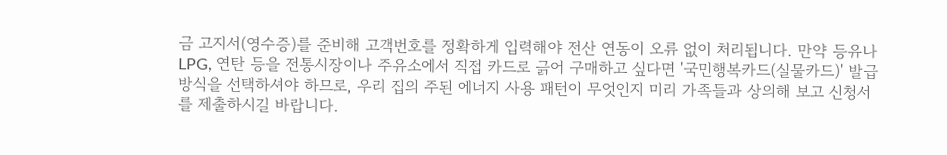금 고지서(영수증)를 준비해 고객번호를 정확하게 입력해야 전산 연동이 오류 없이 처리됩니다. 만약 등유나 LPG, 연탄 등을 전통시장이나 주유소에서 직접 카드로 긁어 구매하고 싶다면 '국민행복카드(실물카드)' 발급 방식을 선택하셔야 하므로, 우리 집의 주된 에너지 사용 패턴이 무엇인지 미리 가족들과 상의해 보고 신청서를 제출하시길 바랍니다.